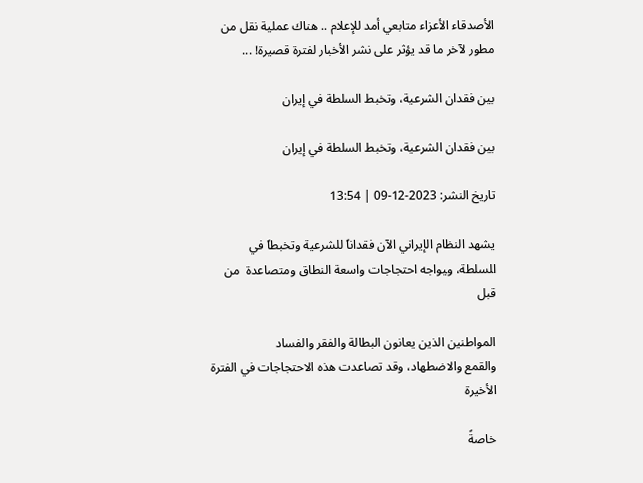الأصدقاء الأعزاء متابعي أمد للإعلام .. هناك عملية نقل من مطور لآخر ما قد يؤثر على نشر الأخبار لفترة قصيرة! ...

بين فقدان الشرعية، وتخبط السلطة في إيران ‌

بين فقدان الشرعية، وتخبط السلطة في إيران ‌

تاريخ النشر: 2023-12-09 | 13:54

ي‍‍شهد ‌‌النظام ال‍‍إيران‍‍ي‌‌ ‌‌الآن‌‌ فقدانا‍‍ً‌‌ للشرعية وتخبط‍‍ا‍‍ً‌‌ في ا‍‍لسلطة، ‌‌و‍‍يواجه‌‌ احتجاجات واسعة النطاق‌‌ ومتصاعدة ‌‌ م‍‍ن قبل‌‌

المواطنين الذين يعانون‌‌ ‌‌البطال‍‍ة والفقر والفساد والقمع ‌‌والاضطهاد‍‍،‌‌ وقد‌‌ تصاعدت ه‍‍ذه الاحتجاجات في الفترة الأخيرة‌‌

خاصةً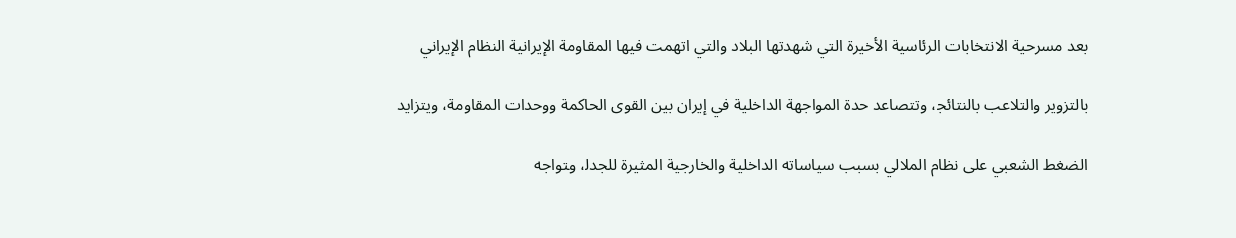بعد‌‌ ‌‌مسرحية ‌‌الانتخابات الرئاسية الأخيرة التي شه‍‍دتها البلاد والتي اتهمت فيها ال‍‍مقاوم‍‍ة‌‌ الإيرانية‌‌ النظام الإيراني‌‌

بالتزوير والتلاعب بالنتائج‍‍،‌‌ وتتصاعد حدة ال‍‍مواجهة‌‌ الداخلي‍‍ة‌‌ في إيران بين القوى الحاكمة ‌‌ووحدات ‌‌الم‍‍قاوم‍‍ة، ويتزايد‌‌

الضغط ال‍‍شعب‍‍ي ‌‌على نظام ال‍‍ملال‍‍ي بسبب سياساته الداخلية والخارجية المثيرة للجدل‍‍،‌‌ ‌‌و‍‍تواجه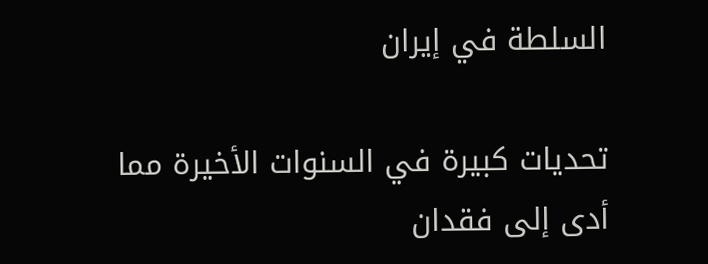السلطة في إيران‌‌

تحديات كبيرة في السنوات الأخيرة‌‌ مما أدى إلى فقدان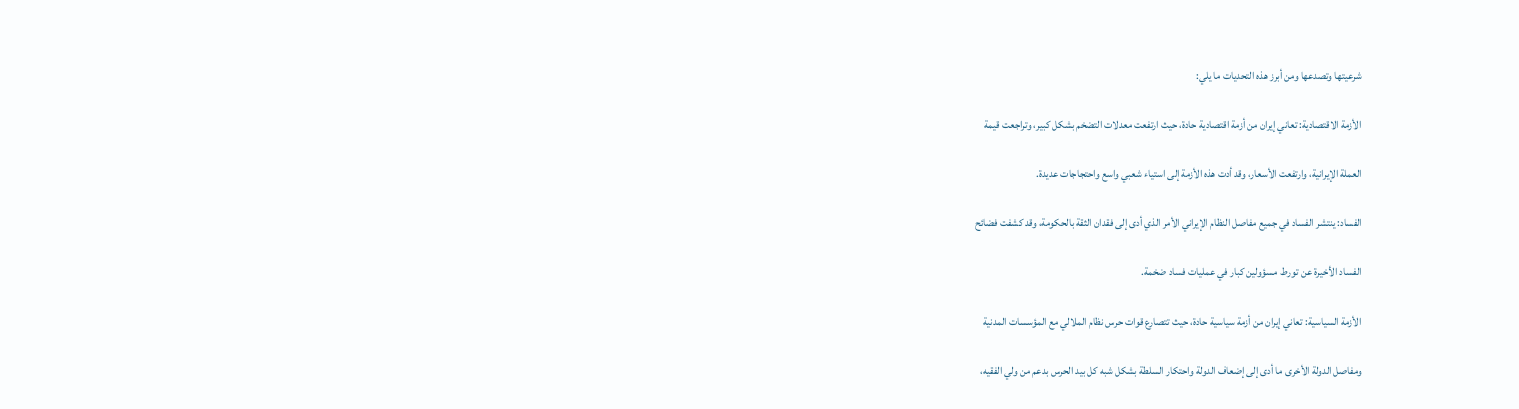شرعيتها وت‍‍صدعها‌‌ ومن أبرز هذه التحديات ما يلي‌‌:

الأزمة الاقتصادية: تعاني إيران من أزمة اقتصادية حادة، حيث ارتفعت معدلات التضخم بشكل كبير، وتراجعت قيمة

العملة الإيرانية، وارتفعت الأسعار، وقد أدت هذه الأزمة إلى استياء شعبي واسع واحتجاجات عديدة.

الفساد: ينتشر الفساد في جميع مفاصل النظام الإيراني الأمر الذي أدى إلى فقدان الثقة بالحكومة، وقد كشفت فضائح

الفساد الأخيرة عن تورط مسؤولين كبار في عمليات فساد ضخمة.

الأزمة السياسية: تعاني إيران من أزمة سياسية حادة، حيث تتصارع قوات حرس نظام الملالي مع المؤسسات المدنية

ومفاصل الدولة الأخرى ما أدى إلى إضعاف الدولة واحتكار السلطة بشكل شبه كل بيد الحرس بدعم من ولي الفقيه،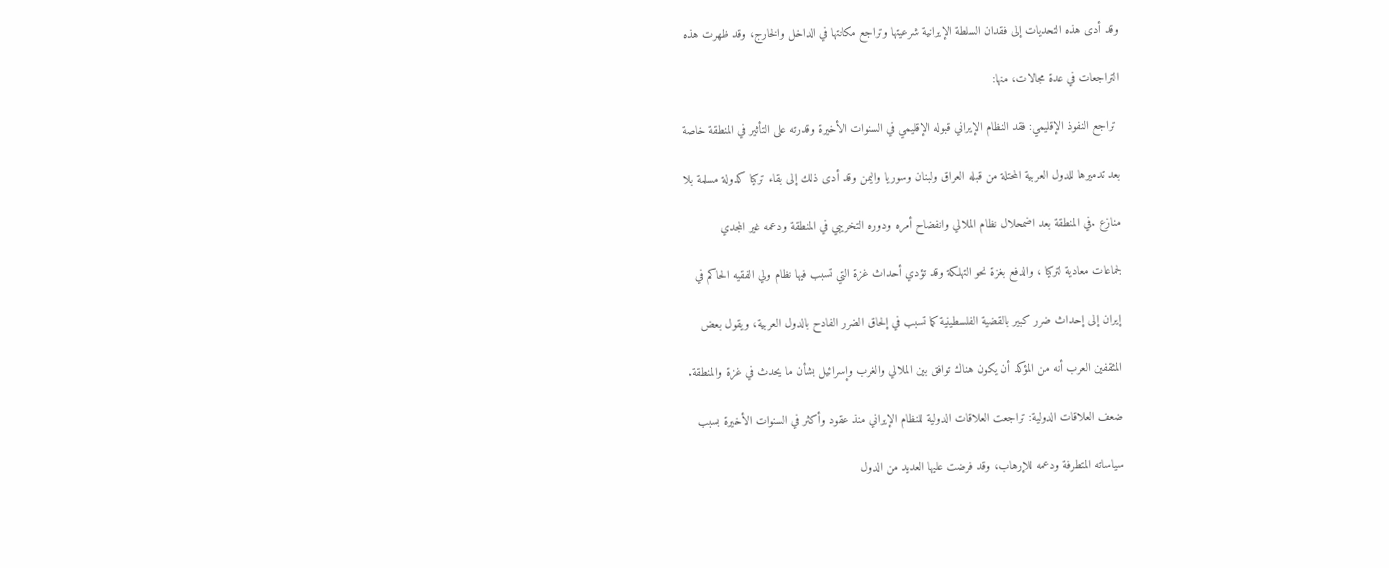وقد أدى هذه التحديات إلى فقدان السلطة الإيرانية شرعيتها وتراجع مكانتها في الداخل والخارج، وقد ظهرت هذه

التراجعات في عدة مجالات، منها:

 تراجع النفوذ الإقليمي: فقد النظام الإيراني قبوله الإقليمي في السنوات الأخيرة وقدرته على التأثير في المنطقة خاصة

بعد تدميرها للدول العربية المحتلة من قبله العراق ولبنان وسوريا واليمن وقد أدى ذلك إلى بقاء تركيا كدولة مسلمة بلا

منازع .في المنطقة بعد اضمحلال نظام الملالي وانفضاح أمره ودوره التخريبي في المنطقة ودعمه غير المجدي

لجماعات معادية لتركيا ، والدفع بغزة نحو التهلكة وقد تؤدي أحداث غزة التي تسبب فيها نظام ولي الفقيه الحاكم في

إيران إلى إحداث ضرر كبير بالقضية الفلسطينية كما تسبب في إلحاق الضرر الفادح بالدول العربية، ويقول بعض

المثقفين العرب أنه من المؤكد أن يكون هناك توافق بين الملالي والغرب وإسرائيل بشأن ما يحدث في غزة والمنطقة.

ضعف العلاقات الدولية: تراجعت العلاقات الدولية للنظام الإيراني منذ عقود وأكثر في السنوات الأخيرة بسبب

سياساته المتطرفة ودعمه للإرهاب، وقد فرضت عليها العديد من الدول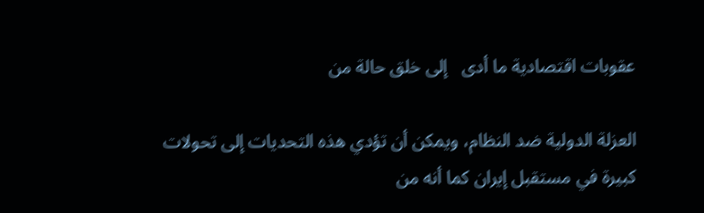عقوبات اقتصادية ما أدى   إلى خلق حالة من

العزلة الدولية ضد النظام، ويمكن أن تؤدي هذه التحديات إلى تحولات كبيرة في مستقبل إيران كما أنه من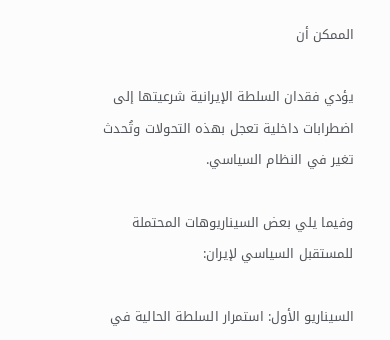الممكن أن

يؤدي فقدان السلطة الإيرانية شرعيتها إلى اضطرابات داخلية تعجل بهذه التحولات وتُحدث تغير في النظام السياسي.

وفيما يلي بعض السيناريوهات المحتملة للمستقبل السياسي لإيران:

السيناريو الأول: استمرار السلطة الحالية في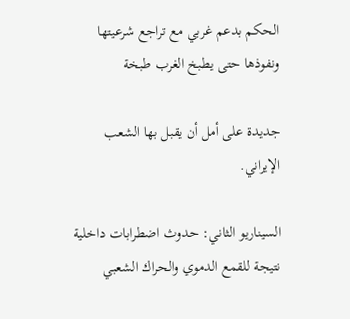الحكم بدعم غربي مع تراجع شرعيتها ونفوذها حتى يطبخ الغرب طبخة

جديدة على أمل أن يقبل بها الشعب الإيراني.

السيناريو الثاني: حدوث اضطرابات داخلية نتيجة للقمع الدموي والحراك الشعبي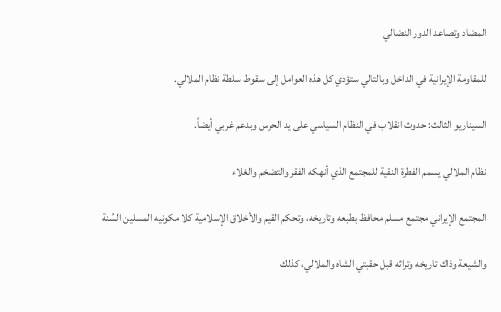المضاد وتصاعد الدور النضالي

للمقاومة الإيرانية في الداخل وبالتالي ستؤدي كل هذه العوامل إلى سقوط سلطة نظام الملالي.

السيناريو الثالث: حدوث انقلاب في النظام السياسي على يد الحرس وبدعم غربي أيضاً.

نظام الملالي يسمم الفطرة النقية للمجتمع الذي أنهكه الفقر والتضخم والغلاء

المجتمع الإيراني مجتمع مسلم محافظ بطبعه وتاريخه، وتحكم القيم والأخلاق الإسلامية كلا مكونيه المسلين السُنة

والشيعة وذاك تاريخه وتراثه قبل حقبتي الشاه والملالي، كذلك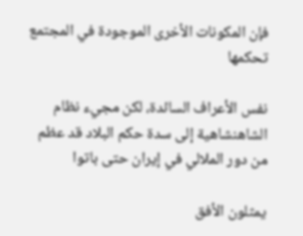فإن المكونات الأخرى الموجودة في المجتمع تحكمها

نفس الأعراف السائدة، لكن مجيء نظام الشاهنشاهية إلى سدة حكم البلاد قد عظم من دور الملالي في إيران حتى باتوا

يمثلون الأفق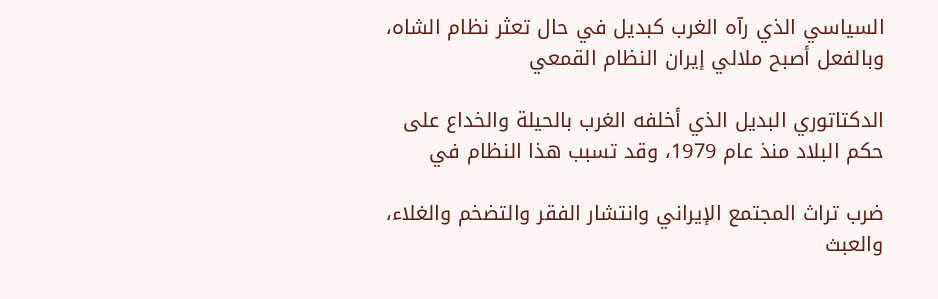السياسي الذي رآه الغرب كبديل في حال تعثر نظام الشاه، وبالفعل أصبح ملالي إيران النظام القمعي

الدكتاتوري البديل الذي أخلفه الغرب بالحيلة والخداع على حكم البلاد منذ عام 1979، وقد تسبب هذا النظام في

ضرب تراث المجتمع الإيراني وانتشار الفقر والتضخم والغلاء، والعبث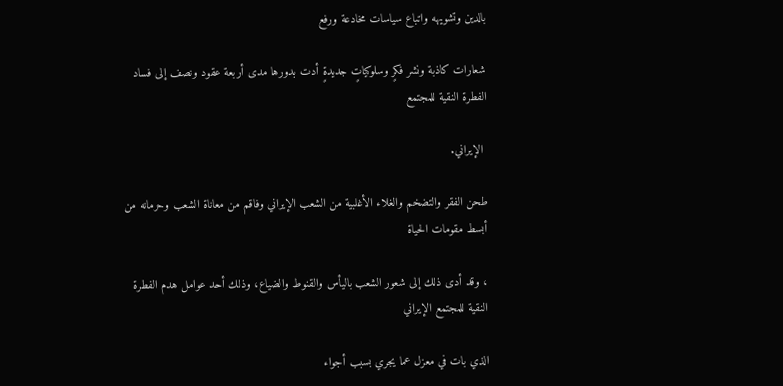بالدين وتشويهه واتباع سياسات مخادعة ورفع

شعارات كاذبة ونشر فكرٍ وسلوكياتٍ جديدةٍ أدت بدورها مدى أربعة عقود ونصف إلى فساد الفطرة النقية للمجتمع

 الإيراني.

طحن الفقر والتضخم والغلاء الأغلبية من الشعب الإيراني وفاقم من معاناة الشعب وحرمانه من أبسط مقومات الحياة

، وقد أدى ذلك إلى شعور الشعب باليأس والقنوط والضياع، وذلك أحد عوامل هدم الفطرة النقية للمجتمع الإيراني

الذي بات في معزل عما يجري بسبب أجواء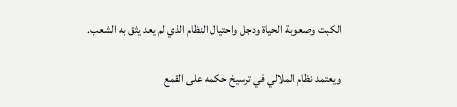الكبت وصعوبة الحياة ودجل واحتيال النظام الذي لم يعد يثق به الشعب.

ويعتمد نظام الملالي في ترسيخ حكمه على القمع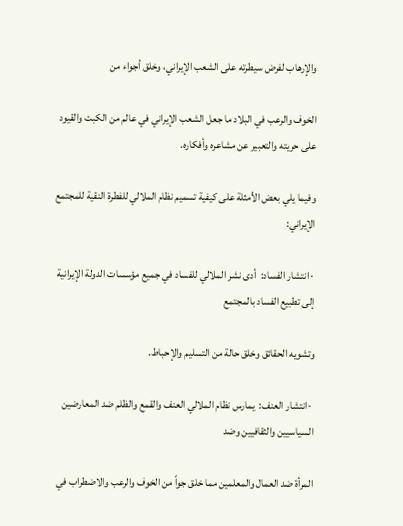والإرهاب لفرض سيطرته على الشعب الإيراني، وخلق أجواء من

الخوف والرعب في البلاد ما جعل الشعب الإيراني في عالم من الكبت والقيود على حريته والتعبير عن مشاعره وأفكاره.

وفيما يلي بعض الأمثلة على كيفية تسميم نظام الملالي للفطرة النقية للمجتمع الإيراني:

∙انتشار الفساد:  أدى نشر الملالي للفساد في جميع مؤسسات الدولة الإيرانية إلى تطبيع الفساد بالمجتمع

وتشويه الحقائق وخلق حالة من التسليم والإحباط.

∙انتشار العنف:  يمارس نظام الملالي العنف والقمع والظلم ضد المعارضين السياسيين والثقافيين وضد

المرأة ضد العمال والمعلمين مما خلق جواً من الخوف والرعب والاضطراب في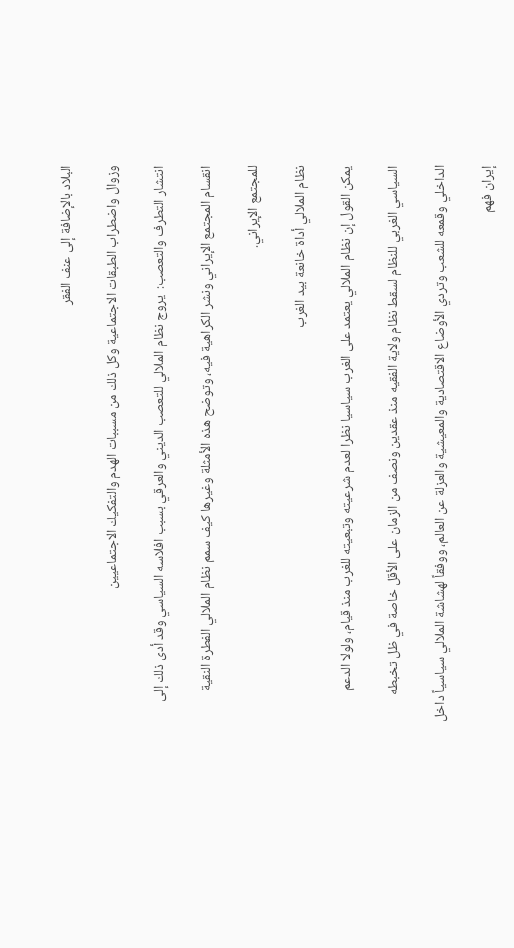البلاد بالإضافة إلى عنف الفقر

وزوال واضطراب الطبقات الاجتماعية وكل ذلك من مسببات الهدم والتفكيك الاجتماعيين

انتشار التطرف والتعصب:  يروج نظام الملالي للتعصب الديني والعرقي بسبب افلاسه السياسي وقد أدى ذلك إلى

انقسام المجتمع الإيراني ونشر الكراهية فيه، وتوضح هذه الأمثلة وغيرها كيف سمم نظام الملالي الفطرة النقية

للمجتمع الإيراني.

نظام الملالي أداة خانعة بيد الغرب

يمكن القول إن نظام الملالي يعتمد على الغرب سياسيا نظرا لعدم شرعيته وتبعيته للغرب منذ قيام، ولولا الدعم

السياسي الغربي للنظام لسقط نظام ولاية الفقيه منذ عقدين ونصف من الزمان على الأقل خاصة في ظل تخبطه

الداخلي وقمعه للشعب وتردي الأوضاع الاقتصادية والمعيشية والعزلة عن العالم، ووفقاً لهشاشة الملالي سياسياً داخل

إيران فهم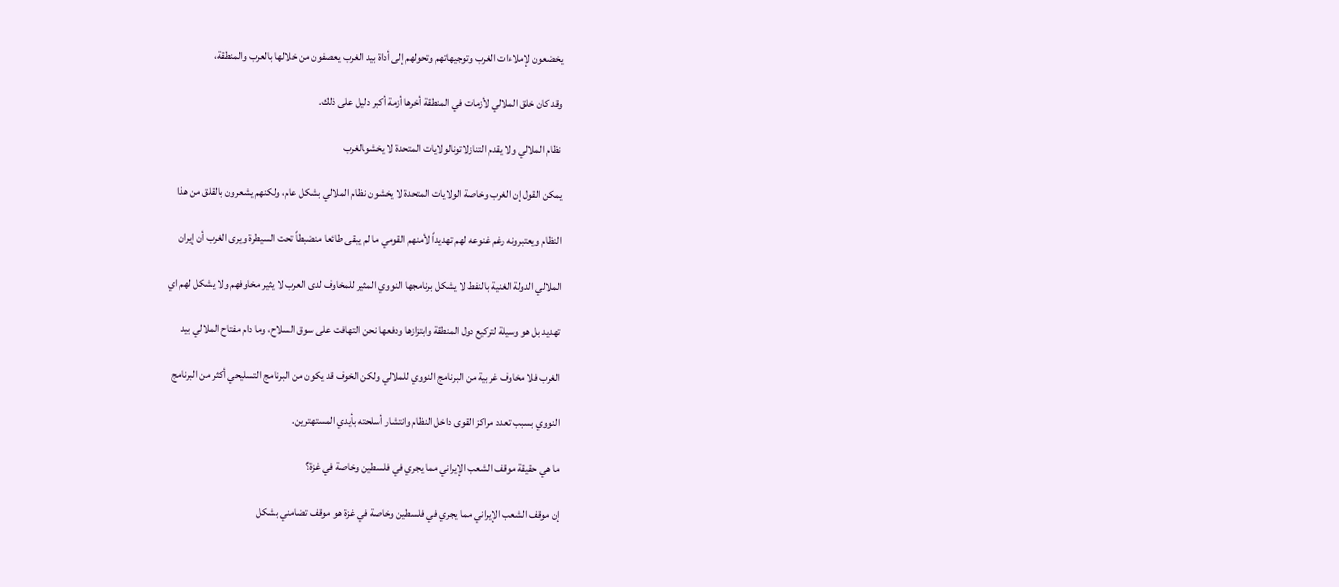يخضعون لإملاءات الغرب وتوجيهاتهم وتحولهم إلى أداة بيد الغرب يعصفون من خلالها بالعرب والمنطقة،

وقد كان خلق الملالي لأزمات في المنطقة أخرها أزمة أكبر دليل على ذلك.

 نظام الملالي ولا يقدم التنازلات‍‍ون‍‍الولايات المتحدة لا يخش‍‍و‍‍الغرب

يمكن القول إن الغرب وخاصة الولايات المتحدة لا يخشون نظام الملالي بشكل عام، ولكنهم يشعرون بالقلق من هذا

النظام ويعتبرونه رغم غنوعه لهم تهديداً لأمنهم القومي ما لم يبقى طائعا منضبطاً تحت السيطرة ويرى الغرب أن إيران

الملالي الدولة الغنية بالنفط لا يشكل برنامجها النووي المثير للمخاوف لدى العرب لا يثير مخاوفهم ولا يشكل لهم اي

تهديد بل هو وسيلة لتركيع دول المنطقة وابتزازها ودفعها نحن التهافت على سوق السلاح، وما دام مفتاح الملالي بيد

الغرب فلا مخاوف غربية من البرنامج النووي للملالي ولكن الخوف قد يكون من البرنامج التسليحي أكثر من البرنامج

النووي بسبب تعدد مراكز القوى داخل النظام وانتشار أسلحته بأيدي المستهترين.

ما هي حقيقة موقف الشعب الإيراني مما يجري في فلسطين وخاصة في غزة؟

إن موقف الشعب الإيراني مما يجري في فلسطين وخاصة في غزة هو موقف تضامني بشكل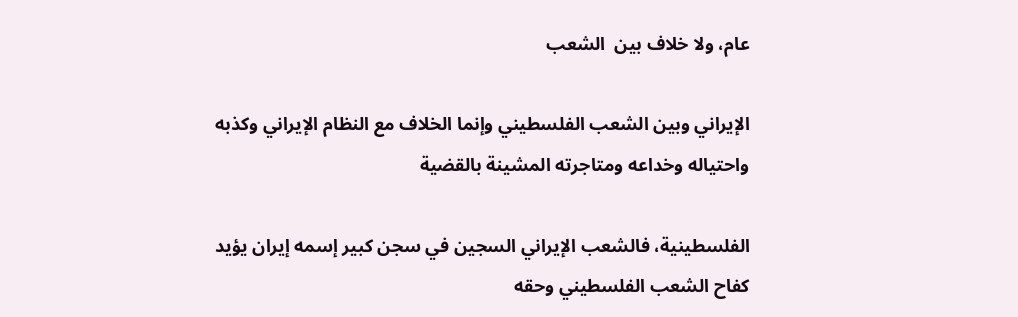عام، ولا خلاف بين  الشعب

الإيراني وبين الشعب الفلسطيني وإنما الخلاف مع النظام الإيراني وكذبه واحتياله وخداعه ومتاجرته المشينة بالقضية

الفلسطينية، فالشعب الإيراني السجين في سجن كبير إسمه إيران يؤيد كفاح الشعب الفلسطيني وحقه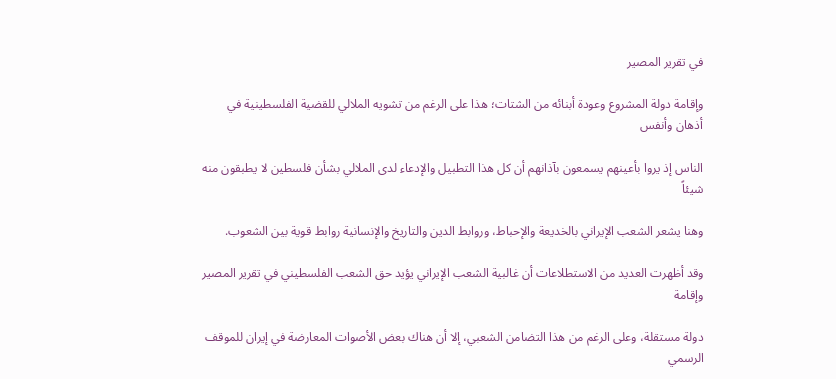في تقرير المصير

وإقامة دولة المشروع وعودة أبنائه من الشتات؛ هذا على الرغم من تشويه الملالي للقضية الفلسطينية في أذهان وأنفس

الناس إذ يروا بأعينهم يسمعون بآذانهم أن كل هذا التطبيل والإدعاء لدى الملالي بشأن فلسطين لا يطبقون منه شيئاً

وهنا يشعر الشعب الإيراني بالخديعة والإحباط، وروابط الدين والتاريخ والإنسانية روابط قوية بين الشعوب.

وقد أظهرت العديد من الاستطلاعات أن غالبية الشعب الإيراني يؤيد حق الشعب الفلسطيني في تقرير المصير وإقامة

دولة مستقلة، وعلى الرغم من هذا التضامن الشعبي، إلا أن هناك بعض الأصوات المعارضة في إيران للموقف الرسمي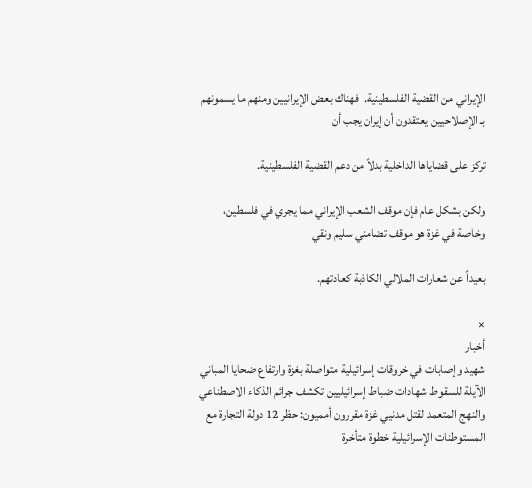الإيراني من القضية الفلسطينية.  فهناك بعض الإيرانيين ومنهم ما يسمونهم بـ الإصلاحيين يعتقدون أن إيران يجب أن

تركز على قضاياها الداخلية بدلاً من دعم القضية الفلسطينية.

ولكن بشكل عام فإن موقف الشعب الإيراني مما يجري في فلسطين، وخاصة في غزة هو موقف تضامني سليم ونقي

بعيداً عن شعارات الملالي الكاذبة كعادتهم.

×
أخبار
شهيد وإصابات في خروقات إسرائيلية متواصلة بغزة وارتفاع ضحايا المباني الآيلة للسقوط شهادات ضباط إسرائيليين تكشف جرائم الذكاء الاصطناعي والنهج المتعمد لقتل مدنيي غزة مقررون أمميون: حظر 12 دولة التجارة مع المستوطنات الإسرائيلية خطوة متأخرة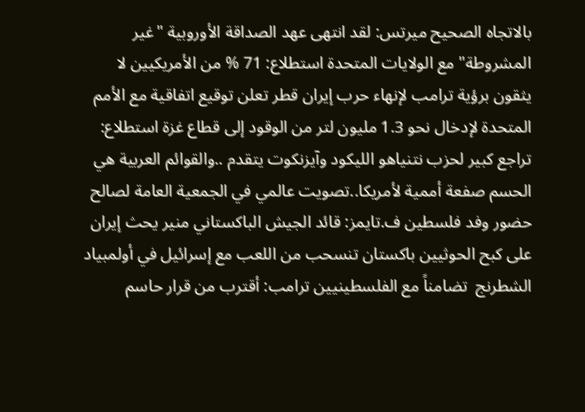بالاتجاه الصحيح ميرتس: لقد انتهى عهد الصداقة الأوروبية "غير المشروطة" مع الولايات المتحدة استطلاع: 71 % من الأمريكيين لا يثقون برؤية ترامب لإنهاء حرب إيران قطر تعلن توقيع اتفاقية مع الأمم المتحدة لإدخال نحو 1.3 مليون لتر من الوقود إلى قطاع غزة استطلاع: تراجع كبير لحزب نتنياهو الليكود وآيزنكوت يتقدم ..والقوائم العربية هي الحسم صفعة أممية لأمريكا..تصويت عالمي في الجمعية العامة لصالح حضور وفد فلسطين ف.تايمز: قائد الجيش الباكستاني منير يحث إيران على كبح الحوثيين باكستان تنسحب من اللعب مع إسرائيل في أولمبياد الشطرنج  تضامناً مع الفلسطينيين ترامب: أقترب من قرار حاسم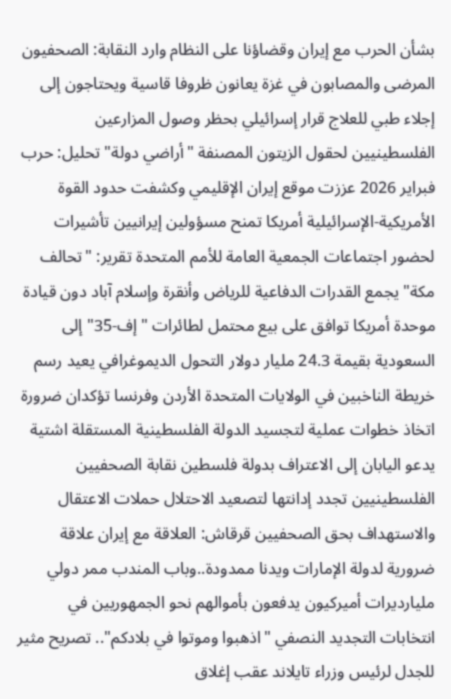بشأن الحرب مع إيران وقضاؤنا على النظام وارد النقابة: الصحفيون المرضى والمصابون في غزة يعانون ظروفا قاسية ويحتاجون إلى إجلاء طبي للعلاج قرار إسرائيلي بحظر وصول المزارعين الفلسطينيين لحقول الزيتون المصنفة "أراضي دولة" تحليل: حرب فبراير 2026 عززت موقع إيران الإقليمي وكشفت حدود القوة الأمريكية-الإسرائيلية أمريكا تمنح مسؤولين إيرانيين تأشيرات لحضور اجتماعات الجمعية العامة للأمم المتحدة تقرير: "تحالف مكة" يجمع القدرات الدفاعية للرياض وأنقرة وإسلام آباد دون قيادة موحدة أمريكا توافق على بيع محتمل لطائرات "إف-35" إلى السعودية بقيمة 24.3 مليار دولار التحول الديموغرافي يعيد رسم خريطة الناخبين في الولايات المتحدة الأردن وفرنسا تؤكدان ضرورة اتخاذ خطوات عملية لتجسيد الدولة الفلسطينية المستقلة اشتية يدعو اليابان إلى الاعتراف بدولة فلسطين نقابة الصحفيين الفلسطينيين تجدد إدانتها لتصعيد الاحتلال حملات الاعتقال والاستهداف بحق الصحفيين قرقاش: العلاقة مع إيران علاقة ضرورية لدولة الإمارات ويدنا ممدودة..وباب المندب ممر دولي مليارديرات أميركيون يدفعون بأموالهم نحو الجمهوريين في انتخابات التجديد النصفي "اذهبوا وموتوا في بلادكم".. تصريح مثير للجدل لرئيس وزراء تايلاند عقب إغلاق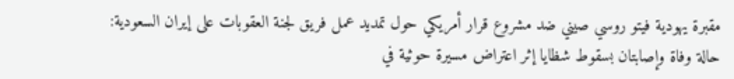مقبرة يهودية فيتو روسي صيني ضد مشروع قرار أمريكي حول تمديد عمل فريق لجنة العقوبات على إيران السعودية: حالة وفاة وإصابتان بسقوط شظايا إثر اعتراض مسيرة حوثية في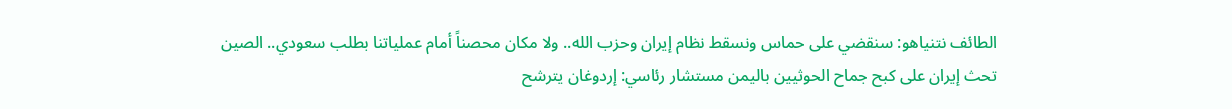الطائف نتنياهو: سنقضي على حماس ونسقط نظام إيران وحزب الله.. ولا مكان محصناً أمام عملياتنا بطلب سعودي.. الصين تحث إيران على كبح جماح الحوثيين باليمن مستشار رئاسي: إردوغان يترشح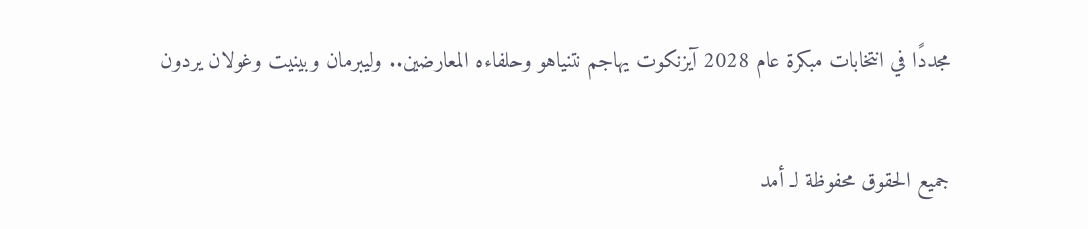مجددًا في انتخابات مبكرة عام 2028 آيزنكوت يهاجم نتنياهو وحلفاءه المعارضين.. وليبرمان وبينيت وغولان يردون

جميع الحقوق محفوظة لـ أمد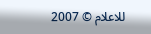للاعلام © 2007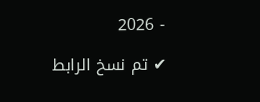- 2026

✔ تم نسخ الرابط